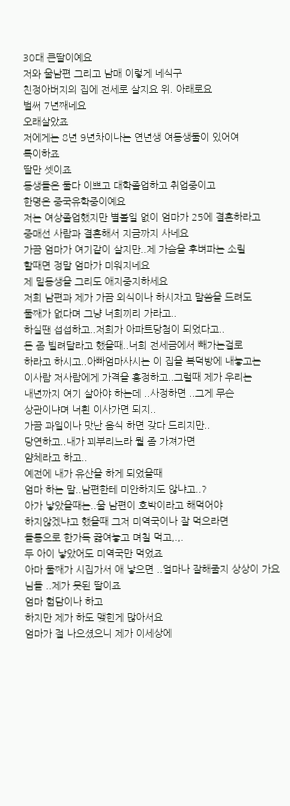30대 큰딸이예요
저와 울남편 그리고 남매 이렇게 네식구
친정아버지의 집에 전세로 살지요 위. 아래로요
벌써 7년째네요
오래살았죠
저에게는 8년 9년차이나는 연년생 여동생둘이 있어여
특이하죠
딸만 셋이죠
동생들은 둘다 이쁘고 대학졸업하고 취업중이고
한명은 중국유학중이예요
저는 여상졸업했지만 별볼일 없이 엄마가 25에 결혼하라고
중매선 사람과 결혼해서 지금까지 사네요
가끔 엄마가 여기같이 살지만..제 가슴을 후벼파는 소릴
할때면 정말 엄마가 미워지네요
제 밑동생을 그리도 애지중지하세요
저희 남편과 제가 가끔 외식이나 하시자고 말씀을 드려도
둘째가 없다며 그냥 너희끼리 가라고..
하실땐 섭섭하고..저희가 아파트당첨이 되었다고..
돈 좀 빌려달라고 했을때..너희 전세금에서 빼가는걸로
하라고 하시고..아빠엄마사시는 이 집을 복덕방에 내놓고는
이사람 저사람에게 가격을 흥정하고..그럴때 제가 우리는
내년까지 여기 살아야 하는데 ..사정하면 ..그게 무슨
상관이냐며 너흰 이사가면 되지..
가끔 과일이나 맛난 음식 하면 갖다 드리지만..
당연하고..내가 꾀부리느라 뭘 좀 가져가면
얌체라고 하고..
예전에 내가 유산을 하게 되었을때
엄마 하는 말..남편한테 미안하지도 않냐고..?
아가 낳았을때는..울 남편이 호박이라고 해먹어야
하지않겠냐고 했을때 그저 미역국이나 잘 먹으라면
들통으로 한가득 끓여놓고 며칠 먹고,.,.
두 아이 낳았어도 미역국만 먹었죠
아마 둘째가 시집가서 애 낳으면 ..얼마나 잘해줄지 상상이 가요
님들 ..제가 못된 딸이죠
엄마 험담이나 하고
하지만 제가 하도 맺힌게 많아서요
엄마가 절 나으셨으니 제가 이세상에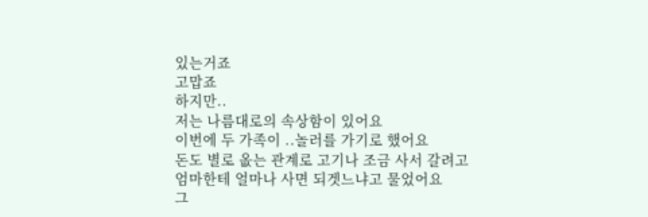있는거죠
고맙죠
하지만..
저는 나름대로의 속상함이 있어요
이번에 두 가족이 ..놀러를 가기로 했어요
돈도 별로 옶는 관계로 고기나 조금 사서 갈려고
엄마한테 얼마나 사면 되겟느냐고 물었어요
그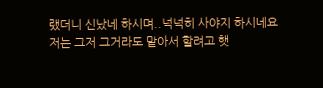랬더니 신났네 하시며..넉넉히 사야지 하시네요
저는 그저 그거라도 맡아서 할려고 햇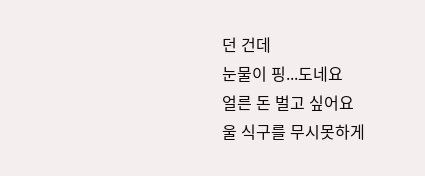던 건데
눈물이 핑...도네요
얼른 돈 벌고 싶어요
울 식구를 무시못하게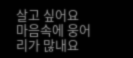살고 싶어요
마음속에 웅어리가 많내요